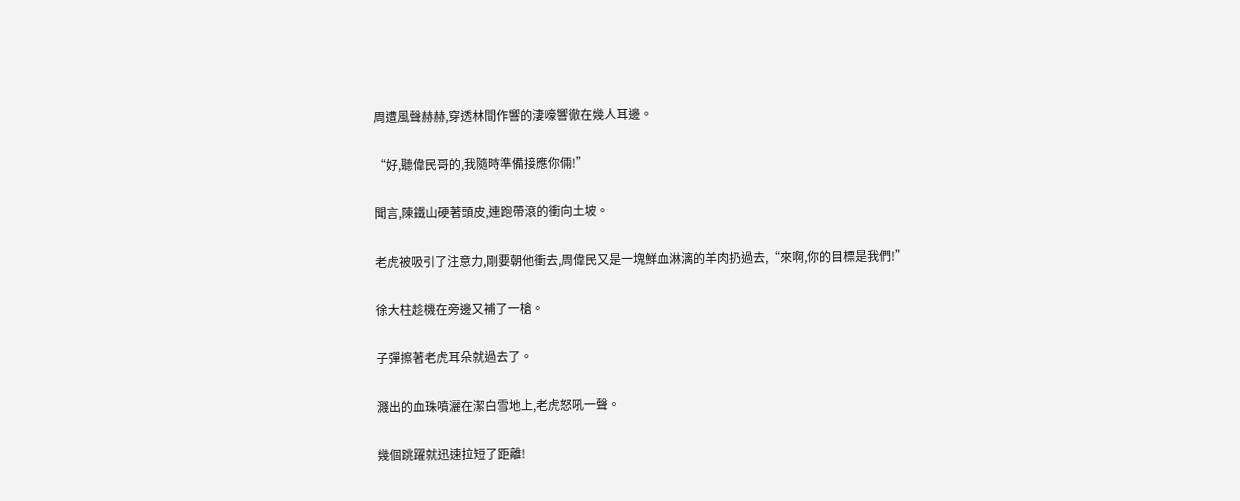周遭風聲赫赫,穿透林間作響的淒嚎響徹在幾人耳邊。

“好,聽偉民哥的,我隨時準備接應你倆!”

聞言,陳鐵山硬著頭皮,連跑帶滾的衝向土坡。

老虎被吸引了注意力,剛要朝他衝去,周偉民又是一塊鮮血淋漓的羊肉扔過去,“來啊,你的目標是我們!”

徐大柱趁機在旁邊又補了一槍。

子彈擦著老虎耳朵就過去了。

濺出的血珠噴灑在潔白雪地上,老虎怒吼一聲。

幾個跳躍就迅速拉短了距離!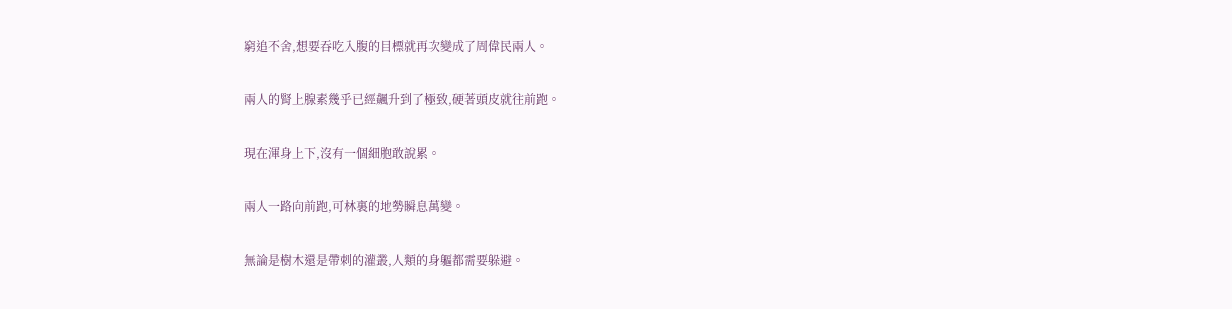窮追不舍,想要吞吃入腹的目標就再次變成了周偉民兩人。

兩人的腎上腺素幾乎已經飆升到了極致,硬著頭皮就往前跑。

現在渾身上下,沒有一個細胞敢說累。

兩人一路向前跑,可林裏的地勢瞬息萬變。

無論是樹木還是帶刺的灌叢,人類的身軀都需要躲避。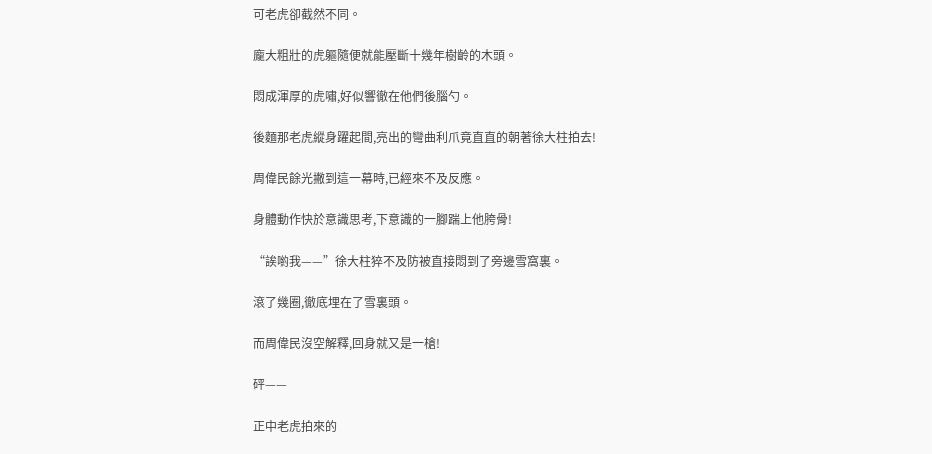可老虎卻截然不同。

龐大粗壯的虎軀隨便就能壓斷十幾年樹齡的木頭。

悶成渾厚的虎嘯,好似響徹在他們後腦勺。

後麵那老虎縱身躍起間,亮出的彎曲利爪竟直直的朝著徐大柱拍去!

周偉民餘光撇到這一幕時,已經來不及反應。

身體動作快於意識思考,下意識的一腳踹上他胯骨!

“誒喲我——”徐大柱猝不及防被直接悶到了旁邊雪窩裏。

滾了幾圈,徹底埋在了雪裏頭。

而周偉民沒空解釋,回身就又是一槍!

砰——

正中老虎拍來的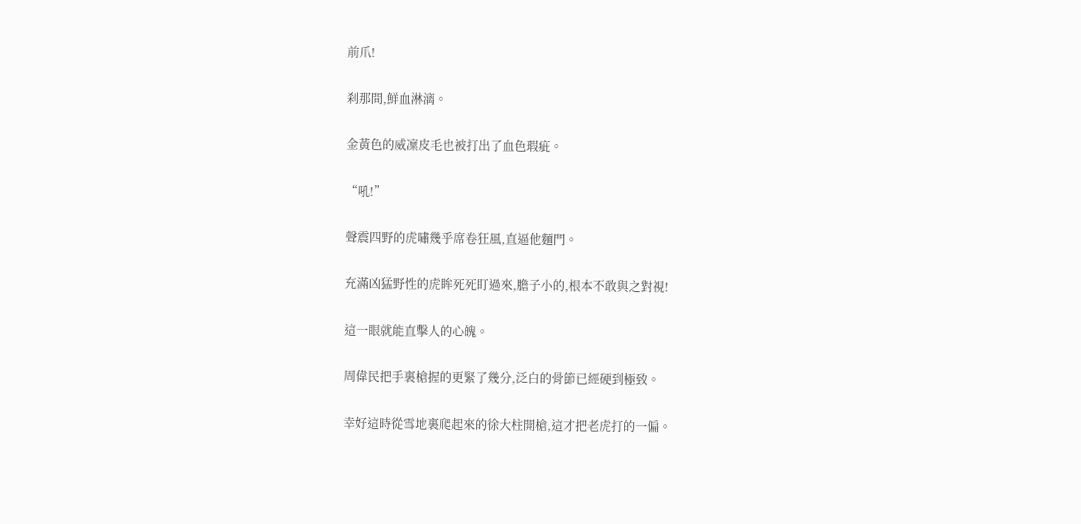前爪!

刹那間,鮮血淋漓。

金黃色的威凜皮毛也被打出了血色瑕疵。

“吼!”

聲震四野的虎嘯幾乎席卷狂風,直逼他麵門。

充滿凶猛野性的虎眸死死盯過來,膽子小的,根本不敢與之對視!

這一眼就能直擊人的心魄。

周偉民把手裏槍握的更緊了幾分,泛白的骨節已經硬到極致。

幸好這時從雪地裏爬起來的徐大柱開槍,這才把老虎打的一偏。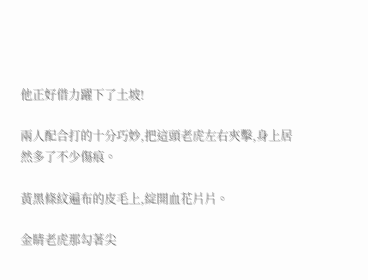他正好借力躍下了土坡!

兩人配合打的十分巧妙,把這頭老虎左右夾擊,身上居然多了不少傷痕。

黃黑條紋遍布的皮毛上,綻開血花片片。

金睛老虎那勾著尖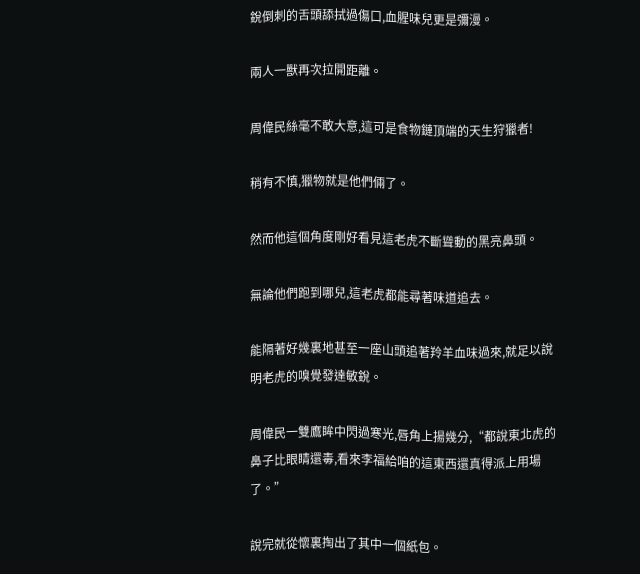銳倒刺的舌頭舔拭過傷口,血腥味兒更是彌漫。

兩人一獸再次拉開距離。

周偉民絲毫不敢大意,這可是食物鏈頂端的天生狩獵者!

稍有不慎,獵物就是他們倆了。

然而他這個角度剛好看見這老虎不斷聳動的黑亮鼻頭。

無論他們跑到哪兒,這老虎都能尋著味道追去。

能隔著好幾裏地甚至一座山頭追著羚羊血味過來,就足以說明老虎的嗅覺發達敏銳。

周偉民一雙鷹眸中閃過寒光,唇角上揚幾分,“都說東北虎的鼻子比眼睛還毒,看來李福給咱的這東西還真得派上用場了。”

說完就從懷裏掏出了其中一個紙包。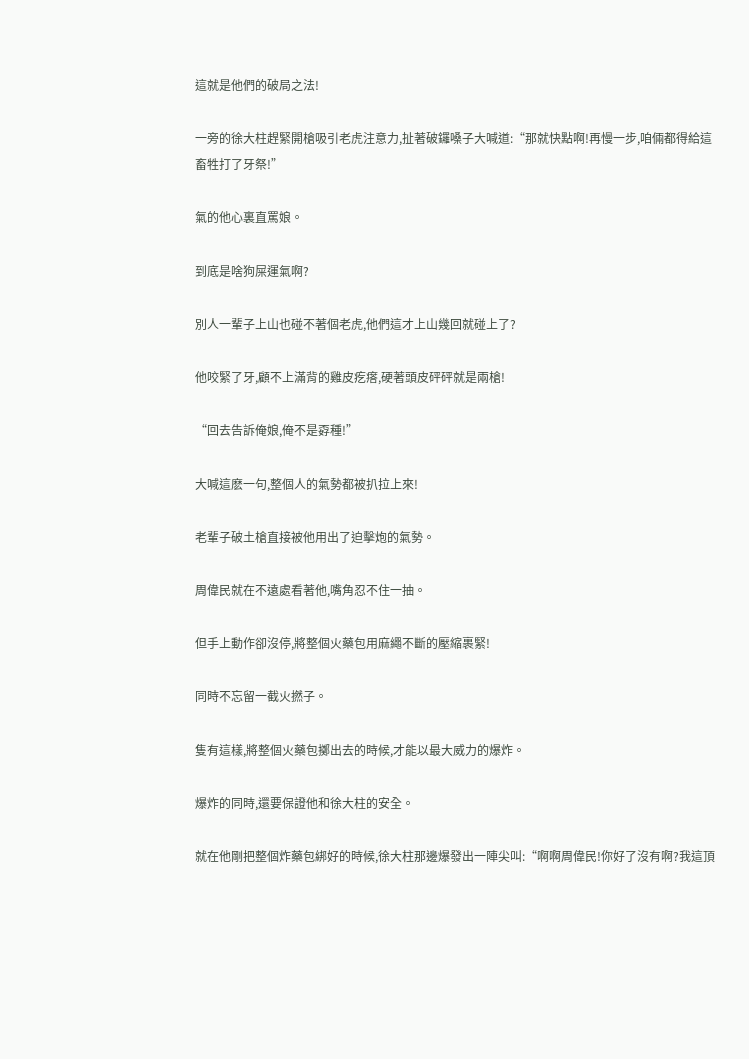這就是他們的破局之法!

一旁的徐大柱趕緊開槍吸引老虎注意力,扯著破鑼嗓子大喊道:“那就快點啊!再慢一步,咱倆都得給這畜牲打了牙祭!”

氣的他心裏直罵娘。

到底是啥狗屎運氣啊?

別人一輩子上山也碰不著個老虎,他們這才上山幾回就碰上了?

他咬緊了牙,顧不上滿背的雞皮疙瘩,硬著頭皮砰砰就是兩槍!

“回去告訴俺娘,俺不是孬種!”

大喊這麽一句,整個人的氣勢都被扒拉上來!

老輩子破土槍直接被他用出了迫擊炮的氣勢。

周偉民就在不遠處看著他,嘴角忍不住一抽。

但手上動作卻沒停,將整個火藥包用麻繩不斷的壓縮裹緊!

同時不忘留一截火撚子。

隻有這樣,將整個火藥包擲出去的時候,才能以最大威力的爆炸。

爆炸的同時,還要保證他和徐大柱的安全。

就在他剛把整個炸藥包綁好的時候,徐大柱那邊爆發出一陣尖叫:“啊啊周偉民!你好了沒有啊?我這頂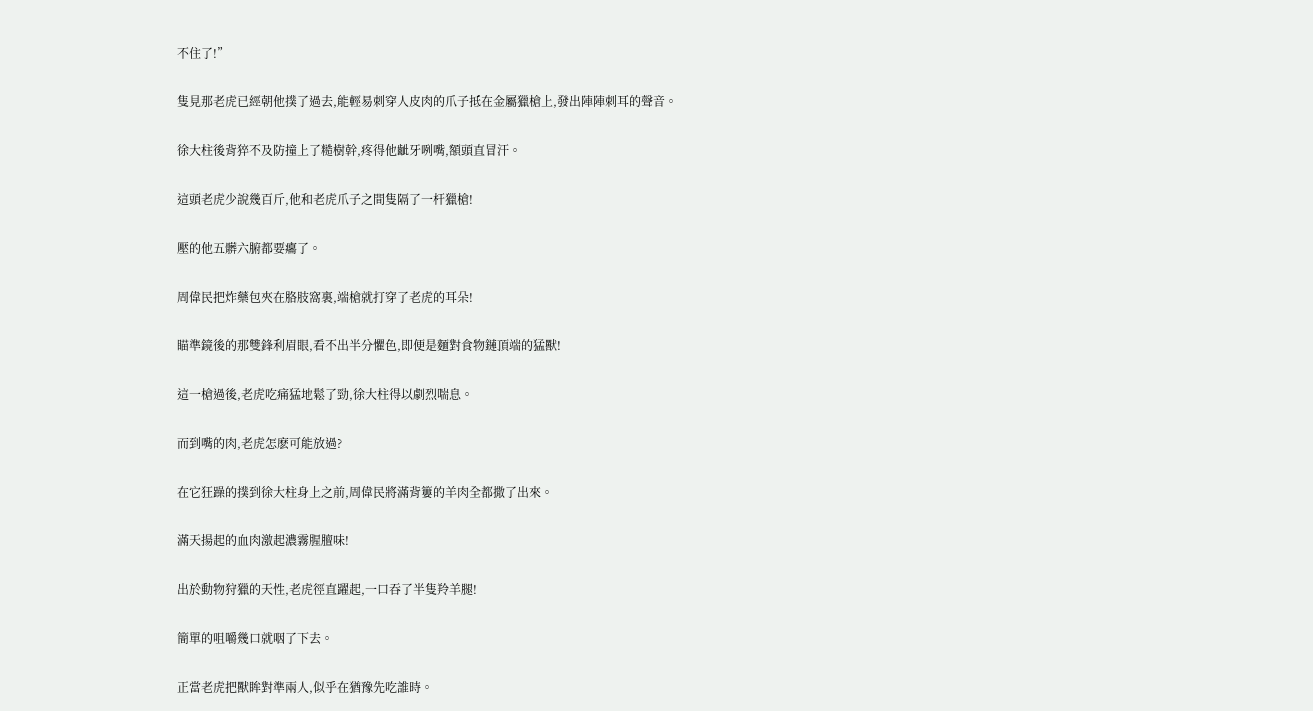不住了!”

隻見那老虎已經朝他撲了過去,能輕易刺穿人皮肉的爪子抵在金屬獵槍上,發出陣陣刺耳的聲音。

徐大柱後背猝不及防撞上了糙樹幹,疼得他齜牙咧嘴,額頭直冒汗。

這頭老虎少說幾百斤,他和老虎爪子之間隻隔了一杆獵槍!

壓的他五髒六腑都要癟了。

周偉民把炸藥包夾在胳肢窩裏,端槍就打穿了老虎的耳朵!

瞄準鏡後的那雙鋒利眉眼,看不出半分懼色,即便是麵對食物鏈頂端的猛獸!

這一槍過後,老虎吃痛猛地鬆了勁,徐大柱得以劇烈喘息。

而到嘴的肉,老虎怎麽可能放過?

在它狂躁的撲到徐大柱身上之前,周偉民將滿背簍的羊肉全都撒了出來。

滿天揚起的血肉激起濃霧腥膻味!

出於動物狩獵的天性,老虎徑直躍起,一口吞了半隻羚羊腿!

簡單的咀嚼幾口就咽了下去。

正當老虎把獸眸對準兩人,似乎在猶豫先吃誰時。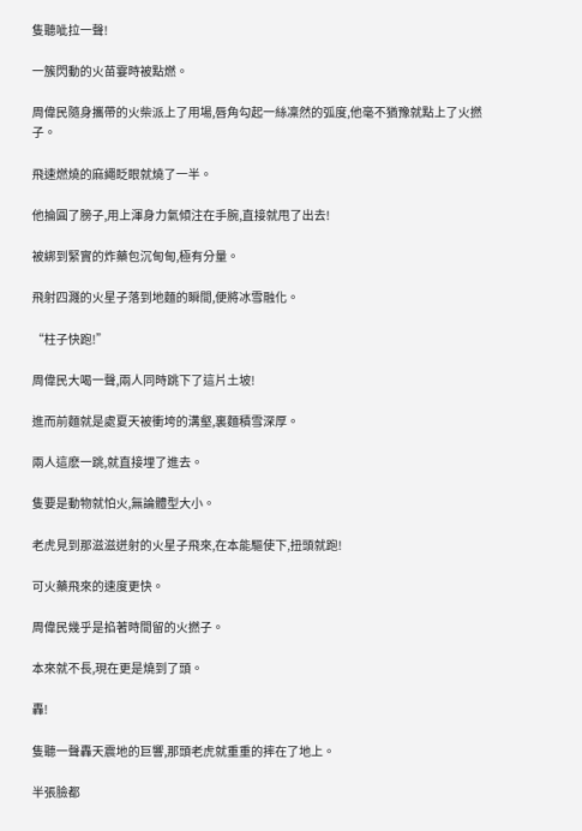隻聽呲拉一聲!

一簇閃動的火苗霎時被點燃。

周偉民隨身攜帶的火柴派上了用場,唇角勾起一絲凜然的弧度,他毫不猶豫就點上了火撚子。

飛速燃燒的麻繩眨眼就燒了一半。

他掄圓了膀子,用上渾身力氣傾注在手腕,直接就甩了出去!

被綁到緊實的炸藥包沉甸甸,極有分量。

飛射四濺的火星子落到地麵的瞬間,便將冰雪融化。

“柱子快跑!”

周偉民大喝一聲,兩人同時跳下了這片土坡!

進而前麵就是處夏天被衝垮的溝壑,裏麵積雪深厚。

兩人這麽一跳,就直接埋了進去。

隻要是動物就怕火,無論體型大小。

老虎見到那滋滋迸射的火星子飛來,在本能驅使下,扭頭就跑!

可火藥飛來的速度更快。

周偉民幾乎是掐著時間留的火撚子。

本來就不長,現在更是燒到了頭。

轟!

隻聽一聲轟天震地的巨響,那頭老虎就重重的摔在了地上。

半張臉都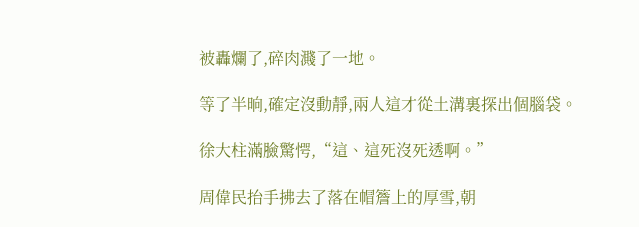被轟爛了,碎肉濺了一地。

等了半晌,確定沒動靜,兩人這才從土溝裏探出個腦袋。

徐大柱滿臉驚愕,“這、這死沒死透啊。”

周偉民抬手拂去了落在帽簷上的厚雪,朝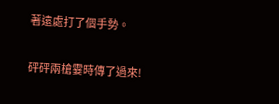著遠處打了個手勢。

砰砰兩槍霎時傳了過來!